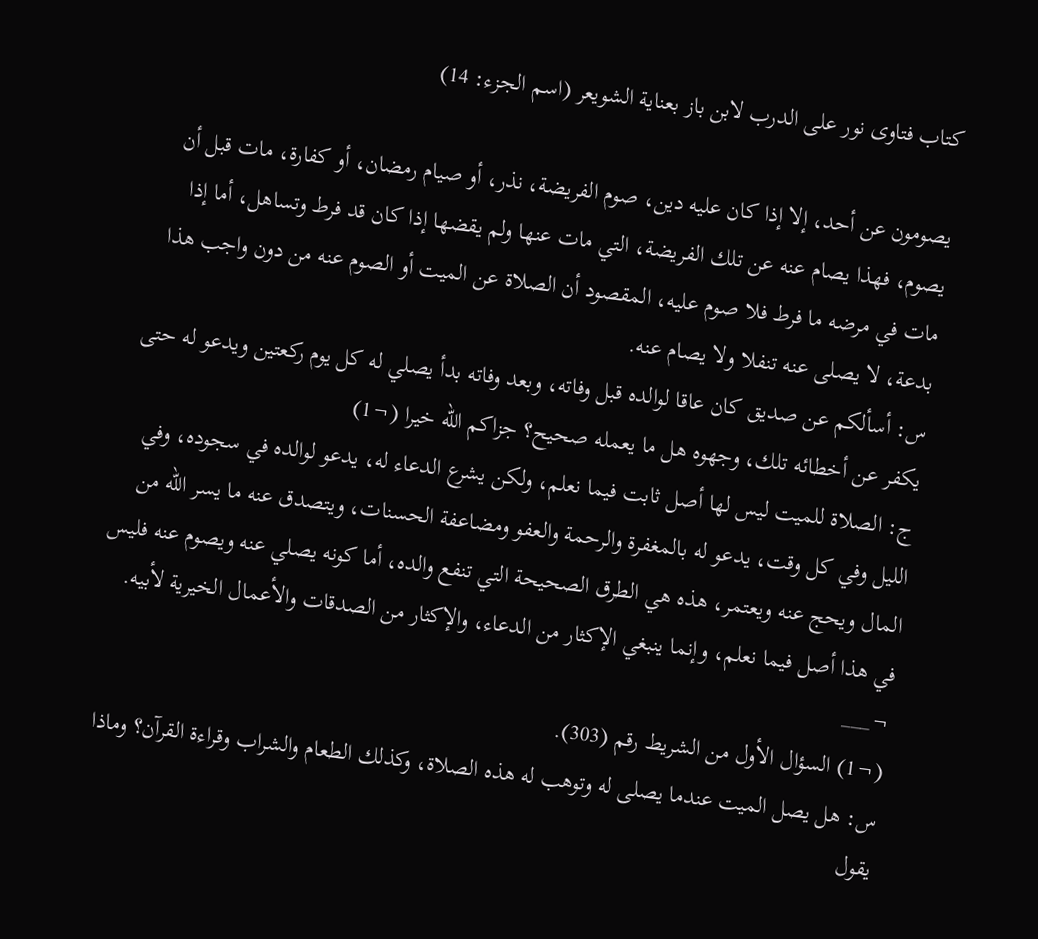كتاب فتاوى نور على الدرب لابن باز بعناية الشويعر (اسم الجزء: 14)

يصومون عن أحد، إلا إذا كان عليه دين، صوم الفريضة، نذر، أو صيام رمضان، أو كفارة، مات قبل أن يصوم، فهذا يصام عنه عن تلك الفريضة، التي مات عنها ولم يقضها إذا كان قد فرط وتساهل، أما إذا مات في مرضه ما فرط فلا صوم عليه، المقصود أن الصلاة عن الميت أو الصوم عنه من دون واجب هذا بدعة، لا يصلى عنه تنفلا ولا يصام عنه.
س: أسألكم عن صديق كان عاقا لوالده قبل وفاته، وبعد وفاته بدأ يصلي له كل يوم ركعتين ويدعو له حتى يكفر عن أخطائه تلك، وجهوه هل ما يعمله صحيح؟ جزاكم الله خيرا (¬1)
ج: الصلاة للميت ليس لها أصل ثابت فيما نعلم، ولكن يشرع الدعاء له، يدعو لوالده في سجوده، وفي الليل وفي كل وقت، يدعو له بالمغفرة والرحمة والعفو ومضاعفة الحسنات، ويتصدق عنه ما يسر الله من المال ويحج عنه ويعتمر، هذه هي الطرق الصحيحة التي تنفع والده، أما كونه يصلي عنه ويصوم عنه فليس في هذا أصل فيما نعلم، وإنما ينبغي الإكثار من الدعاء، والإكثار من الصدقات والأعمال الخيرية لأبيه.
¬___
(¬1) السؤال الأول من الشريط رقم (303).
س: هل يصل الميت عندما يصلى له وتوهب له هذه الصلاة، وكذلك الطعام والشراب وقراءة القرآن؟ وماذا يقول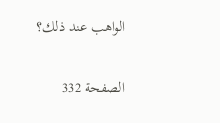الواهب عند ذلك؟

الصفحة 332